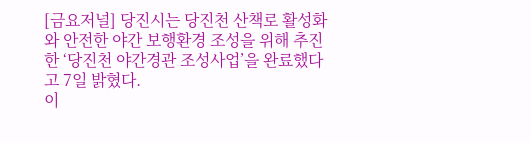[금요저널] 당진시는 당진천 산책로 활성화와 안전한 야간 보행환경 조성을 위해 추진한 ‘당진천 야간경관 조성사업’을 완료했다고 7일 밝혔다.
이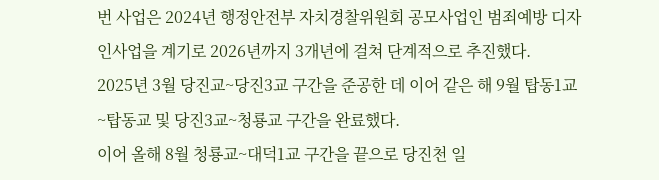번 사업은 2024년 행정안전부 자치경찰위원회 공모사업인 범죄예방 디자인사업을 계기로 2026년까지 3개년에 걸쳐 단계적으로 추진했다.
2025년 3월 당진교~당진3교 구간을 준공한 데 이어 같은 해 9월 탑동1교~탑동교 및 당진3교~청룡교 구간을 완료했다.
이어 올해 8월 청룡교~대덕1교 구간을 끝으로 당진천 일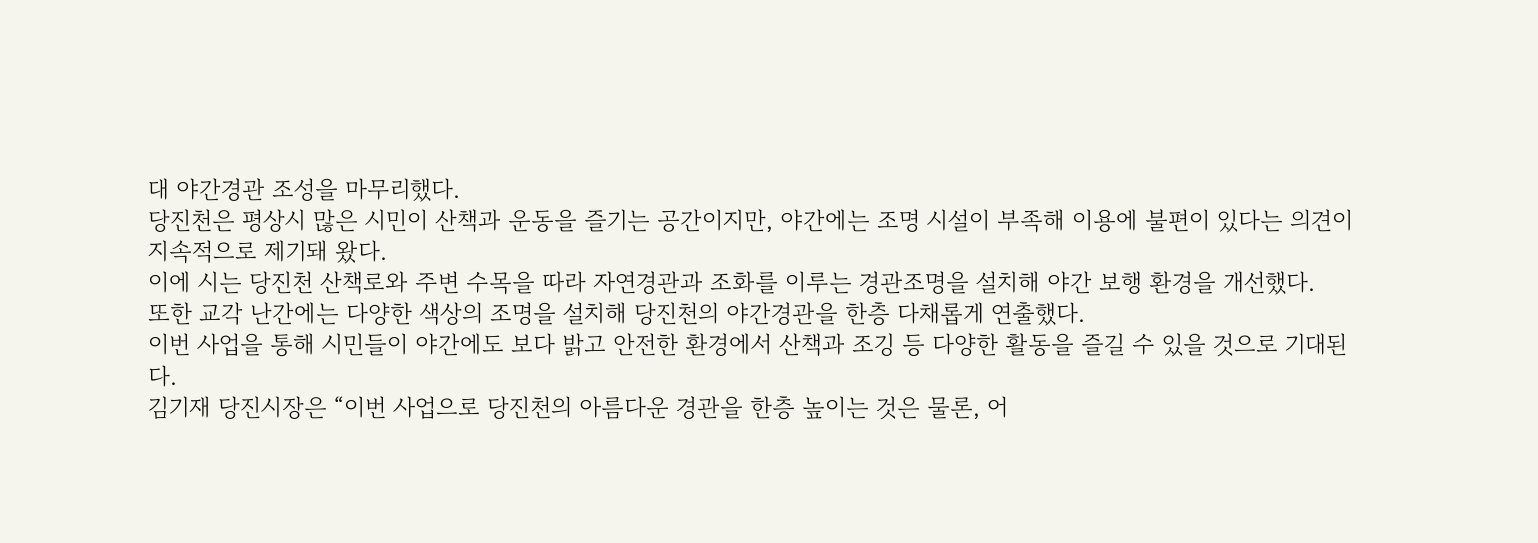대 야간경관 조성을 마무리했다.
당진천은 평상시 많은 시민이 산책과 운동을 즐기는 공간이지만, 야간에는 조명 시설이 부족해 이용에 불편이 있다는 의견이 지속적으로 제기돼 왔다.
이에 시는 당진천 산책로와 주변 수목을 따라 자연경관과 조화를 이루는 경관조명을 설치해 야간 보행 환경을 개선했다.
또한 교각 난간에는 다양한 색상의 조명을 설치해 당진천의 야간경관을 한층 다채롭게 연출했다.
이번 사업을 통해 시민들이 야간에도 보다 밝고 안전한 환경에서 산책과 조깅 등 다양한 활동을 즐길 수 있을 것으로 기대된다.
김기재 당진시장은 “이번 사업으로 당진천의 아름다운 경관을 한층 높이는 것은 물론, 어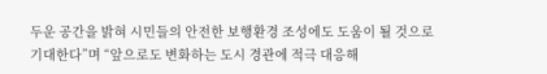두운 공간을 밝혀 시민들의 안전한 보행환경 조성에도 도움이 될 것으로 기대한다”며 “앞으로도 변화하는 도시 경관에 적극 대응해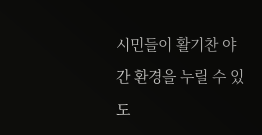시민들이 활기찬 야간 환경을 누릴 수 있도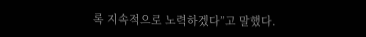록 지속적으로 노력하겠다”고 말했다.